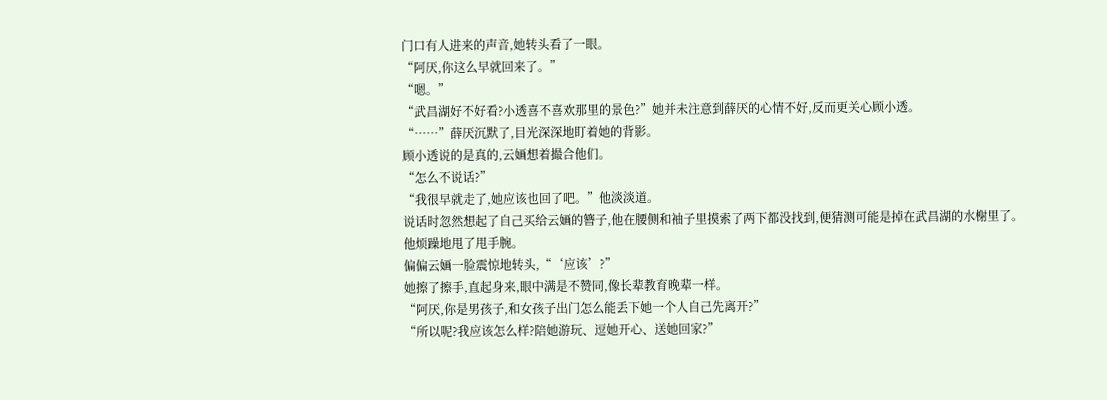门口有人进来的声音,她转头看了一眼。
“阿厌,你这么早就回来了。”
“嗯。”
“武昌湖好不好看?小透喜不喜欢那里的景色?”她并未注意到薛厌的心情不好,反而更关心顾小透。
“……”薛厌沉默了,目光深深地盯着她的背影。
顾小透说的是真的,云婳想着撮合他们。
“怎么不说话?”
“我很早就走了,她应该也回了吧。”他淡淡道。
说话时忽然想起了自己买给云婳的簪子,他在腰侧和袖子里摸索了两下都没找到,便猜测可能是掉在武昌湖的水榭里了。
他烦躁地甩了甩手腕。
偏偏云婳一脸震惊地转头,“‘应该’?”
她擦了擦手,直起身来,眼中满是不赞同,像长辈教育晚辈一样。
“阿厌,你是男孩子,和女孩子出门怎么能丢下她一个人自己先离开?”
“所以呢?我应该怎么样?陪她游玩、逗她开心、送她回家?”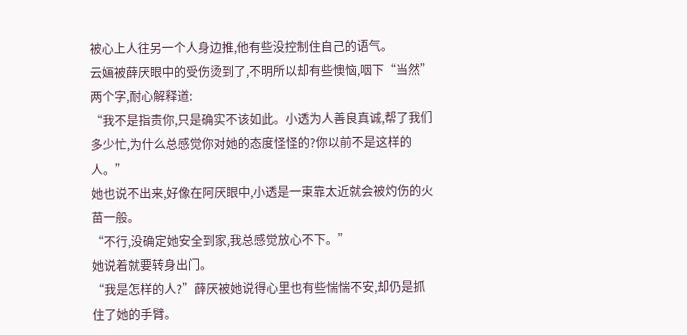被心上人往另一个人身边推,他有些没控制住自己的语气。
云婳被薛厌眼中的受伤烫到了,不明所以却有些懊恼,咽下“当然”两个字,耐心解释道:
“我不是指责你,只是确实不该如此。小透为人善良真诚,帮了我们多少忙,为什么总感觉你对她的态度怪怪的?你以前不是这样的人。”
她也说不出来,好像在阿厌眼中,小透是一束靠太近就会被灼伤的火苗一般。
“不行,没确定她安全到家,我总感觉放心不下。”
她说着就要转身出门。
“我是怎样的人?”薛厌被她说得心里也有些惴惴不安,却仍是抓住了她的手臂。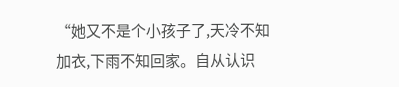“她又不是个小孩子了,天冷不知加衣,下雨不知回家。自从认识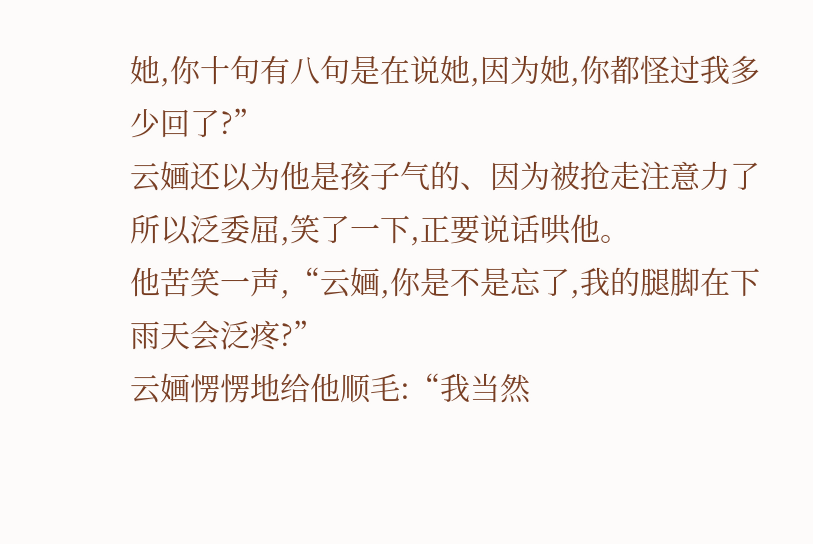她,你十句有八句是在说她,因为她,你都怪过我多少回了?”
云婳还以为他是孩子气的、因为被抢走注意力了所以泛委屈,笑了一下,正要说话哄他。
他苦笑一声,“云婳,你是不是忘了,我的腿脚在下雨天会泛疼?”
云婳愣愣地给他顺毛:“我当然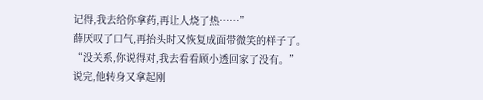记得,我去给你拿药,再让人烧了热……”
薛厌叹了口气,再抬头时又恢复成面带微笑的样子了。
“没关系,你说得对,我去看看顾小透回家了没有。”
说完,他转身又拿起刚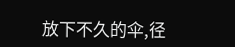放下不久的伞,径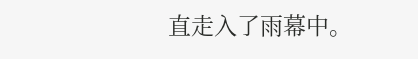直走入了雨幕中。